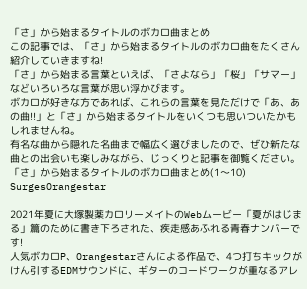「さ」から始まるタイトルのボカロ曲まとめ
この記事では、「さ」から始まるタイトルのボカロ曲をたくさん紹介していきますね!
「さ」から始まる言葉といえば、「さよなら」「桜」「サマー」などいろいろな言葉が思い浮かびます。
ボカロが好きな方であれば、これらの言葉を見ただけで「あ、あの曲!!」と「さ」から始まるタイトルをいくつも思いついたかもしれませんね。
有名な曲から隠れた名曲まで幅広く選びましたので、ぜひ新たな曲との出会いも楽しみながら、じっくりと記事を御覧ください。
「さ」から始まるタイトルのボカロ曲まとめ(1〜10)
SurgesOrangestar

2021年夏に大塚製薬カロリーメイトのWebムービー「夏がはじまる」篇のために書き下ろされた、疾走感あふれる青春ナンバーです!
人気ボカロP、Orangestarさんによる作品で、4つ打ちキックがけん引するEDMサウンドに、ギターのコードワークが重なるアレ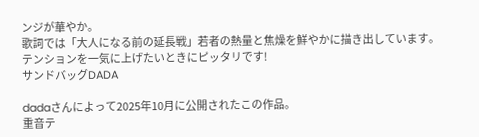ンジが華やか。
歌詞では「大人になる前の延長戦」若者の熱量と焦燥を鮮やかに描き出しています。
テンションを一気に上げたいときにピッタリです!
サンドバッグDADA

dadaさんによって2025年10月に公開されたこの作品。
重音テ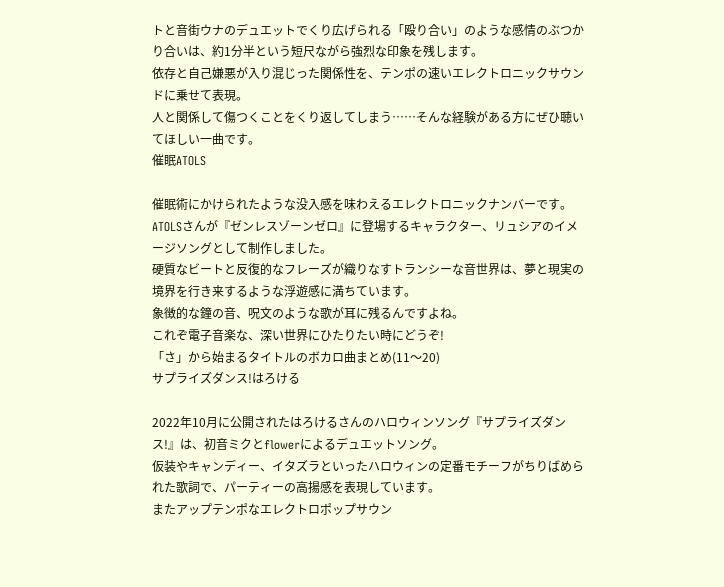トと音街ウナのデュエットでくり広げられる「殴り合い」のような感情のぶつかり合いは、約1分半という短尺ながら強烈な印象を残します。
依存と自己嫌悪が入り混じった関係性を、テンポの速いエレクトロニックサウンドに乗せて表現。
人と関係して傷つくことをくり返してしまう……そんな経験がある方にぜひ聴いてほしい一曲です。
催眠ATOLS

催眠術にかけられたような没入感を味わえるエレクトロニックナンバーです。
ATOLSさんが『ゼンレスゾーンゼロ』に登場するキャラクター、リュシアのイメージソングとして制作しました。
硬質なビートと反復的なフレーズが織りなすトランシーな音世界は、夢と現実の境界を行き来するような浮遊感に満ちています。
象徴的な鐘の音、呪文のような歌が耳に残るんですよね。
これぞ電子音楽な、深い世界にひたりたい時にどうぞ!
「さ」から始まるタイトルのボカロ曲まとめ(11〜20)
サプライズダンス!はろける

2022年10月に公開されたはろけるさんのハロウィンソング『サプライズダンス!』は、初音ミクとflowerによるデュエットソング。
仮装やキャンディー、イタズラといったハロウィンの定番モチーフがちりばめられた歌詞で、パーティーの高揚感を表現しています。
またアップテンポなエレクトロポップサウン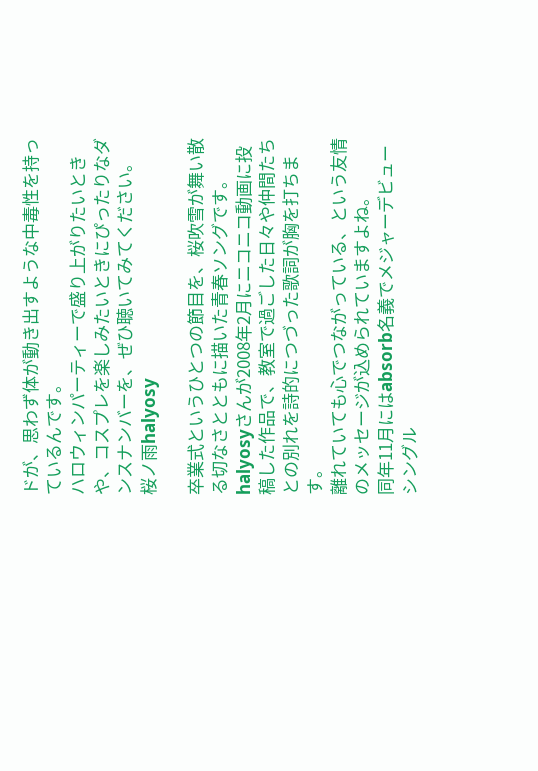ドが、思わず体が動き出すような中毒性を持っているんです。
ハロウィンパーティーで盛り上がりたいときや、コスプレを楽しみたいときにぴったりなダンスナンバーを、ぜひ聴いてみてください。
桜ノ雨halyosy

卒業式というひとつの節目を、桜吹雪が舞い散る切なさとともに描いた青春ソングです。
halyosyさんが2008年2月にニコニコ動画に投稿した作品で、教室で過ごした日々や仲間たちとの別れを詩的につづった歌詞が胸を打ちます。
離れていても心でつながっている、という友情のメッセージが込められていますよね。
同年11月にはabsorb名義でメジャーデビューシングル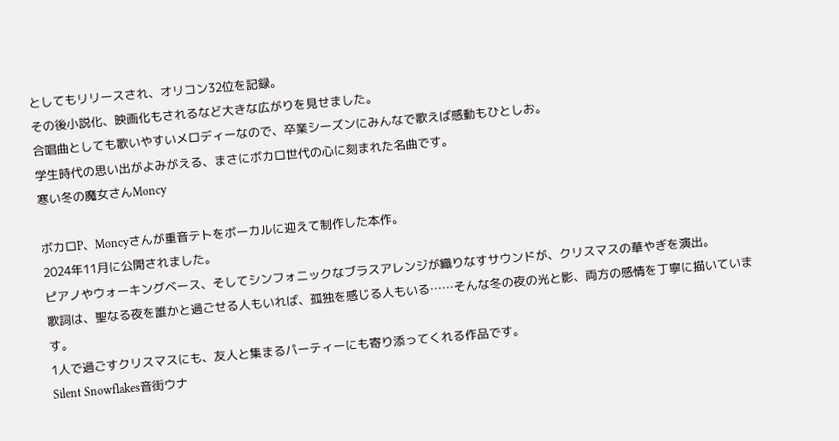としてもリリースされ、オリコン32位を記録。
その後小説化、映画化もされるなど大きな広がりを見せました。
合唱曲としても歌いやすいメロディーなので、卒業シーズンにみんなで歌えば感動もひとしお。
学生時代の思い出がよみがえる、まさにボカロ世代の心に刻まれた名曲です。
寒い冬の魔女さんMoncy

ボカロP、Moncyさんが重音テトをボーカルに迎えて制作した本作。
2024年11月に公開されました。
ピアノやウォーキングベース、そしてシンフォニックなブラスアレンジが織りなすサウンドが、クリスマスの華やぎを演出。
歌詞は、聖なる夜を誰かと過ごせる人もいれば、孤独を感じる人もいる……そんな冬の夜の光と影、両方の感情を丁寧に描いています。
1人で過ごすクリスマスにも、友人と集まるパーティーにも寄り添ってくれる作品です。
Silent Snowflakes音街ウナ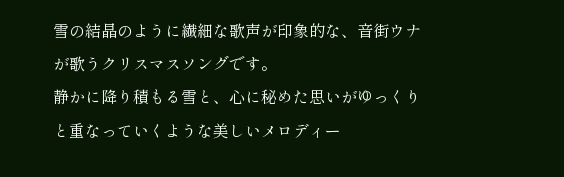雪の結晶のように繊細な歌声が印象的な、音街ウナが歌うクリスマスソングです。
静かに降り積もる雪と、心に秘めた思いがゆっくりと重なっていくような美しいメロディー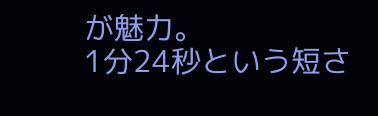が魅力。
1分24秒という短さ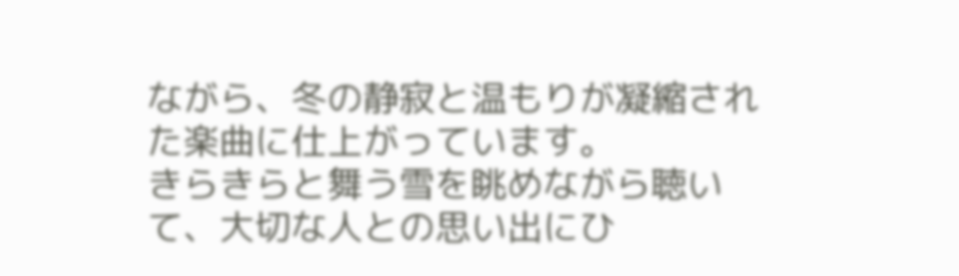ながら、冬の静寂と温もりが凝縮された楽曲に仕上がっています。
きらきらと舞う雪を眺めながら聴いて、大切な人との思い出にひ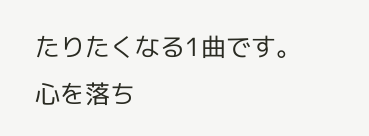たりたくなる1曲です。
心を落ち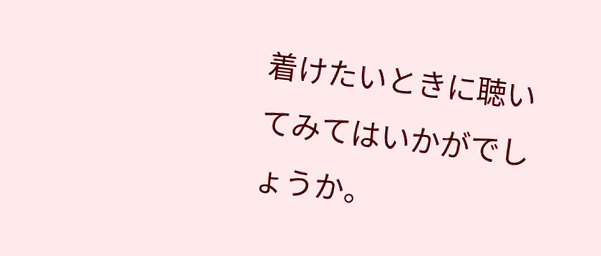着けたいときに聴いてみてはいかがでしょうか。